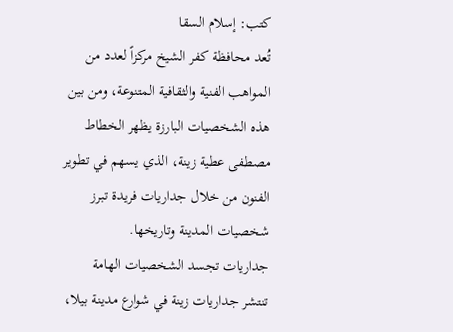كتب: إسلام السقا
تُعد محافظة كفر الشيخ مركزاً لعدد من المواهب الفنية والثقافية المتنوعة، ومن بين هذه الشخصيات البارزة يظهر الخطاط مصطفى عطية زينة، الذي يسهم في تطوير الفنون من خلال جداريات فريدة تبرز شخصيات المدينة وتاريخها.
جداريات تجسد الشخصيات الهامة
تنتشر جداريات زينة في شوارع مدينة بيلا،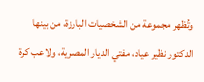وتُظهر مجموعة من الشخصيات البارزة، من بينها الدكتور نظير عياد، مفتي الديار المصرية، ولاعب كرة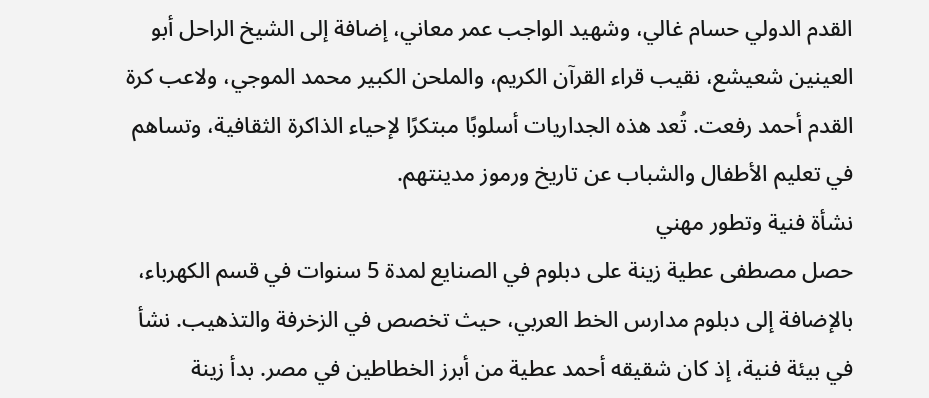القدم الدولي حسام غالي، وشهيد الواجب عمر معاني، إضافة إلى الشيخ الراحل أبو العينين شعيشع، نقيب قراء القرآن الكريم، والملحن الكبير محمد الموجي، ولاعب كرة القدم أحمد رفعت. تُعد هذه الجداريات أسلوبًا مبتكرًا لإحياء الذاكرة الثقافية، وتساهم في تعليم الأطفال والشباب عن تاريخ ورموز مدينتهم.
نشأة فنية وتطور مهني
حصل مصطفى عطية زينة على دبلوم في الصنايع لمدة 5 سنوات في قسم الكهرباء، بالإضافة إلى دبلوم مدارس الخط العربي، حيث تخصص في الزخرفة والتذهيب. نشأ في بيئة فنية، إذ كان شقيقه أحمد عطية من أبرز الخطاطين في مصر. بدأ زينة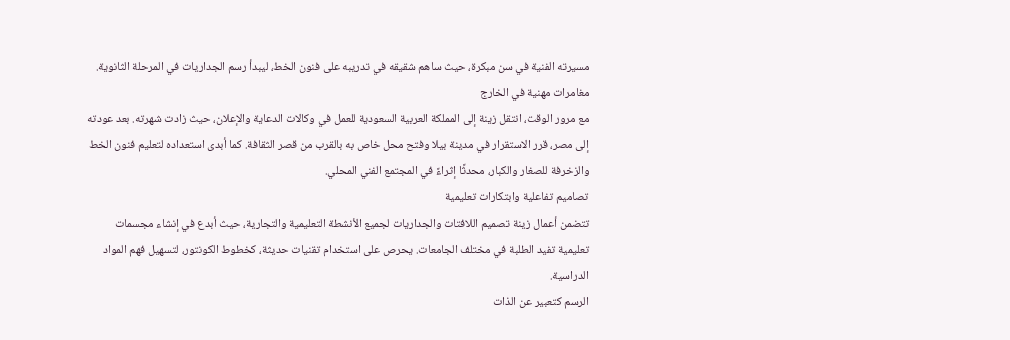مسيرته الفنية في سن مبكرة، حيث ساهم شقيقه في تدريبه على فنون الخط، ليبدأ رسم الجداريات في المرحلة الثانوية.
مغامرات مهنية في الخارج
مع مرور الوقت، انتقل زينة إلى المملكة العربية السعودية للعمل في وكالات الدعاية والإعلان، حيث زادت شهرته. بعد عودته إلى مصر، قرر الاستقرار في مدينة بيلا وفتح محل خاص به بالقرب من قصر الثقافة. كما أبدى استعداده لتعليم فنون الخط والزخرفة للصغار والكبار، محدثًا إثراءً في المجتمع الفني المحلي.
تصاميم تفاعلية وابتكارات تعليمية
تتضمن أعمال زينة تصميم اللافتات والجداريات لجميع الأنشطة التعليمية والتجارية، حيث أبدع في إنشاء مجسمات تعليمية تفيد الطلبة في مختلف الجامعات. يحرص على استخدام تقنيات حديثة، كخطوط الكونتور، لتسهيل فهم المواد الدراسية.
الرسم كتعبير عن الذات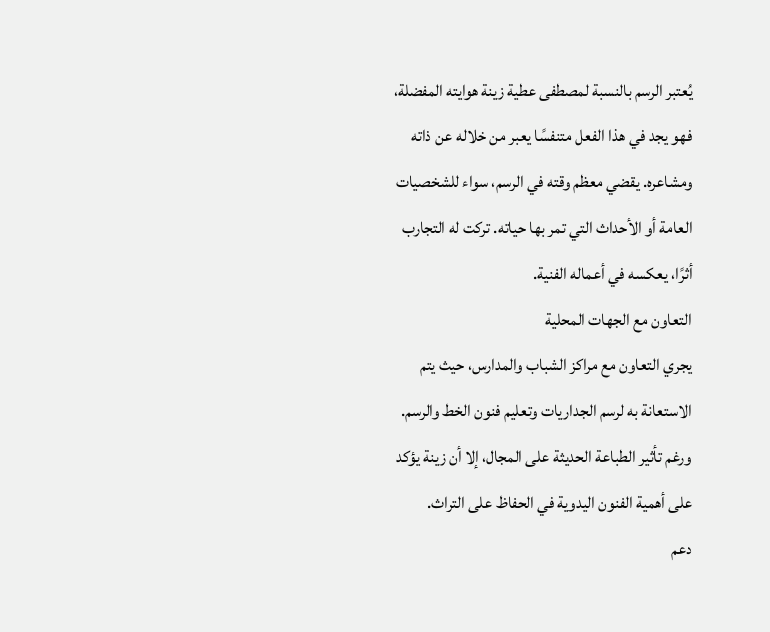يُعتبر الرسم بالنسبة لمصطفى عطية زينة هوايته المفضلة، فهو يجد في هذا الفعل متنفسًا يعبر من خلاله عن ذاته ومشاعره. يقضي معظم وقته في الرسم، سواء للشخصيات العامة أو الأحداث التي تمر بها حياته. تركت له التجارب أثرًا، يعكسه في أعماله الفنية.
التعاون مع الجهات المحلية
يجري التعاون مع مراكز الشباب والمدارس، حيث يتم الاستعانة به لرسم الجداريات وتعليم فنون الخط والرسم. ورغم تأثير الطباعة الحديثة على المجال، إلا أن زينة يؤكد على أهمية الفنون اليدوية في الحفاظ على التراث.
دعم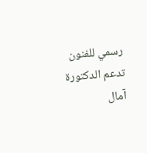رسمي للفنون
تدعم الدكتورة آمال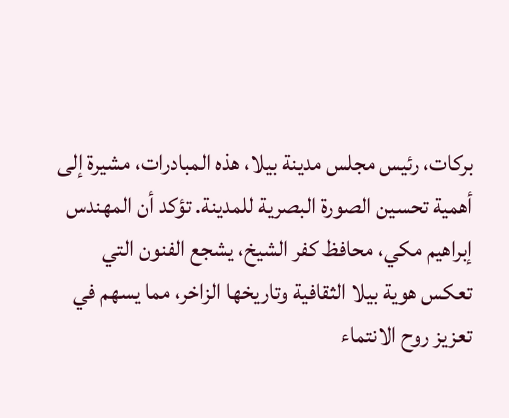بركات، رئيس مجلس مدينة بيلا، هذه المبادرات، مشيرة إلى أهمية تحسين الصورة البصرية للمدينة. تؤكد أن المهندس إبراهيم مكي، محافظ كفر الشيخ، يشجع الفنون التي تعكس هوية بيلا الثقافية وتاريخها الزاخر، مما يسهم في تعزيز روح الانتماء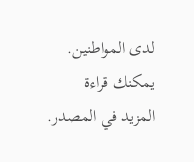لدى المواطنين.
يمكنك قراءة المزيد في المصدر.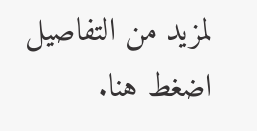لمزيد من التفاصيل اضغط هنا.